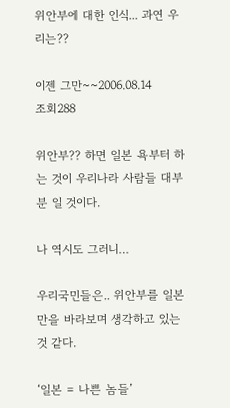위안부에 대한 인식... 과연 우리는??

이젠 그만~~2006.08.14
조회288

위안부?? 하면 일본 욕부터 하는 것이 우리나라 사람들 대부분 일 것이다.

나 역시도 그러니…

우리국민들은.. 위안부를 일본만을 바라보며 생각하고 있는 것 같다.

‘일본 = 나쁜 놈들’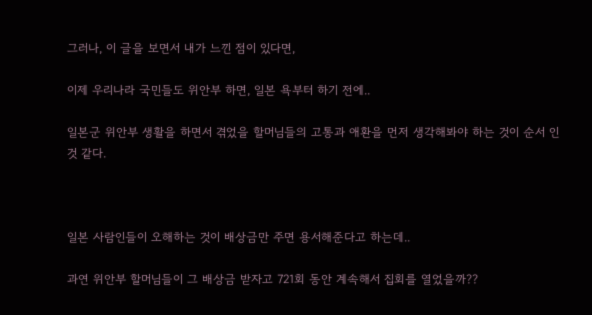그러나, 이 글을 보면서 내가 느낀 점이 있다면,

이제 우리나라 국민들도 위안부 하면, 일본 욕부터 하기 전에..

일본군 위안부 생활을 하면서 겪었을 할머님들의 고통과 애환을 먼저 생각해봐야 하는 것이 순서 인 것 같다.



일본 사람인들이 오해하는 것이 배상금만 주면 용서해준다고 하는데..

과연 위안부 할머님들이 그 배상금 받자고 721회 동안 계속해서 집회를 열었을까??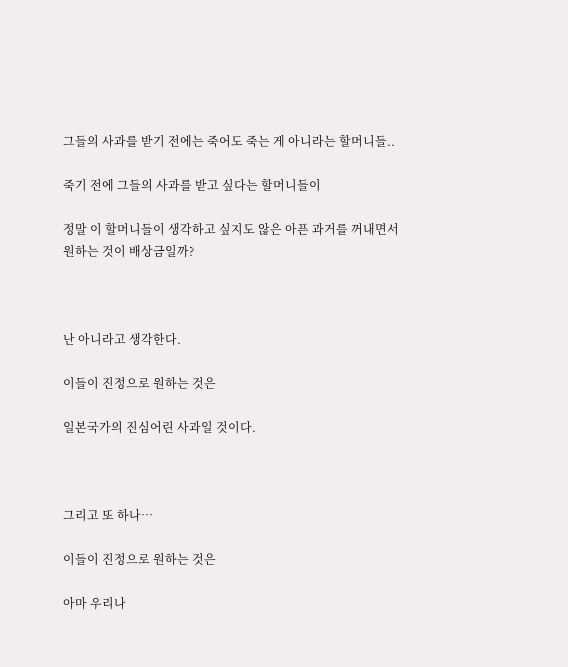그들의 사과를 받기 전에는 죽어도 죽는 게 아니라는 할머니들..

죽기 전에 그들의 사과를 받고 싶다는 할머니들이

정말 이 할머니들이 생각하고 싶지도 않은 아픈 과거를 꺼내면서 원하는 것이 배상금일까?



난 아니라고 생각한다.

이들이 진정으로 원하는 것은

일본국가의 진심어린 사과일 것이다.



그리고 또 하나…

이들이 진정으로 원하는 것은

아마 우리나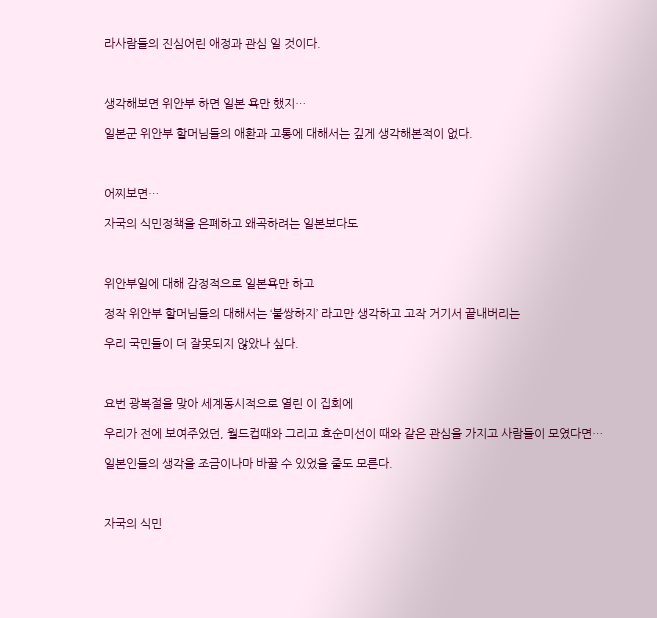라사람들의 진심어린 애정과 관심 일 것이다.



생각해보면 위안부 하면 일본 욕만 했지…

일본군 위안부 할머님들의 애환과 고통에 대해서는 깊게 생각해본적이 없다.



어찌보면…

자국의 식민정책을 은폐하고 왜곡하려는 일본보다도



위안부일에 대해 감정적으로 일본욕만 하고

정작 위안부 할머님들의 대해서는 ‘불쌍하지’ 라고만 생각하고 고작 거기서 끝내버리는

우리 국민들이 더 잘못되지 않았나 싶다.



요번 광복절을 맞아 세계동시적으로 열린 이 집회에

우리가 전에 보여주었던, 월드컵때와 그리고 효순미선이 때와 같은 관심을 가지고 사람들이 모였다면…

일본인들의 생각을 조금이나마 바꿀 수 있었을 줄도 모른다.



자국의 식민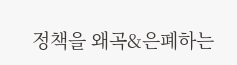정책을 왜곡&은폐하는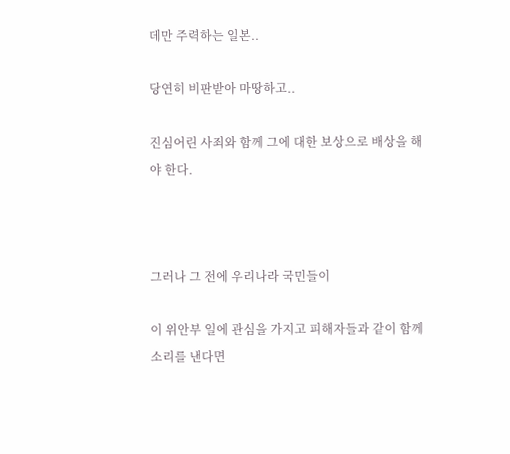데만 주력하는 일본..

당연히 비판받아 마땅하고..

진심어린 사죄와 함께 그에 대한 보상으로 배상을 해야 한다.



그러나 그 전에 우리나라 국민들이

이 위안부 일에 관심을 가지고 피해자들과 같이 함께 소리를 낸다면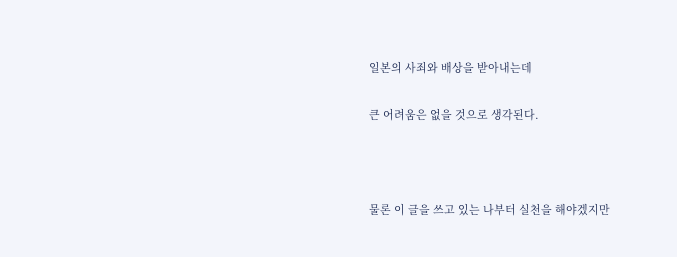일본의 사죄와 배상을 받아내는데

큰 어려움은 없을 것으로 생각된다.



물론 이 글을 쓰고 있는 나부터 실천을 해야겠지만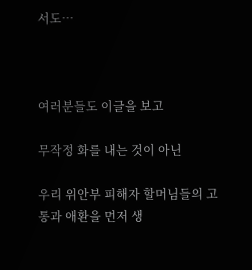서도…



여러분들도 이글을 보고

무작정 화를 내는 것이 아닌

우리 위안부 피해자 할머님들의 고통과 애환을 먼저 생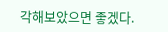각해보았으면 좋겠다.